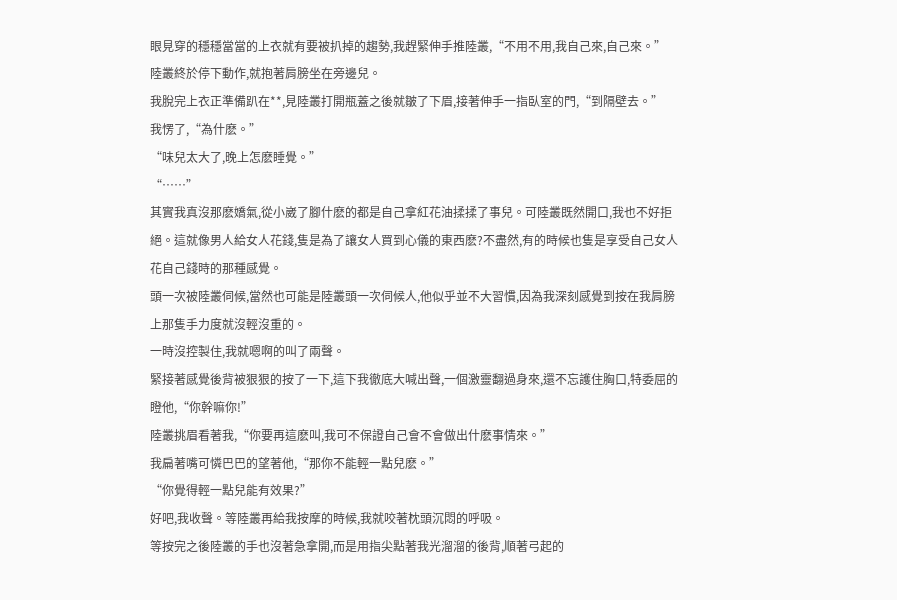眼見穿的穩穩當當的上衣就有要被扒掉的趨勢,我趕緊伸手推陸叢,“不用不用,我自己來,自己來。”
陸叢終於停下動作,就抱著肩膀坐在旁邊兒。
我脫完上衣正準備趴在**,見陸叢打開瓶蓋之後就皺了下眉,接著伸手一指臥室的門,“到隔壁去。”
我愣了,“為什麽。”
“味兒太大了,晚上怎麽睡覺。”
“……”
其實我真沒那麽嬌氣,從小崴了腳什麽的都是自己拿紅花油揉揉了事兒。可陸叢既然開口,我也不好拒絕。這就像男人給女人花錢,隻是為了讓女人買到心儀的東西麽?不盡然,有的時候也隻是享受自己女人花自己錢時的那種感覺。
頭一次被陸叢伺候,當然也可能是陸叢頭一次伺候人,他似乎並不大習慣,因為我深刻感覺到按在我肩膀上那隻手力度就沒輕沒重的。
一時沒控製住,我就嗯啊的叫了兩聲。
緊接著感覺後背被狠狠的按了一下,這下我徹底大喊出聲,一個激靈翻過身來,還不忘護住胸口,特委屈的瞪他,“你幹嘛你!”
陸叢挑眉看著我,“你要再這麽叫,我可不保證自己會不會做出什麽事情來。”
我扁著嘴可憐巴巴的望著他,“那你不能輕一點兒麽。”
“你覺得輕一點兒能有效果?”
好吧,我收聲。等陸叢再給我按摩的時候,我就咬著枕頭沉悶的呼吸。
等按完之後陸叢的手也沒著急拿開,而是用指尖點著我光溜溜的後背,順著弓起的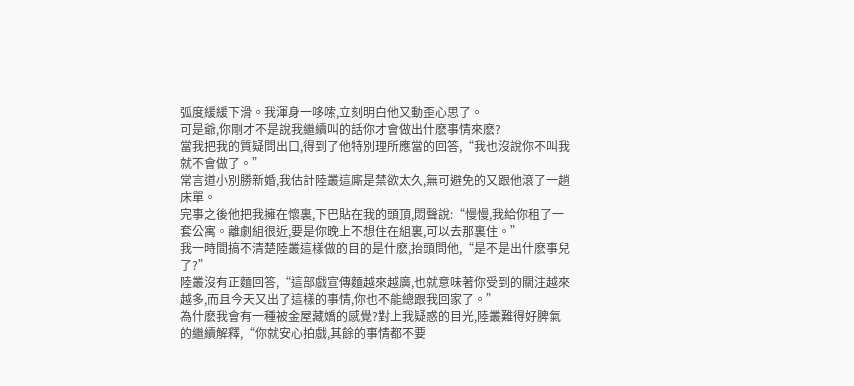弧度緩緩下滑。我渾身一哆嗦,立刻明白他又動歪心思了。
可是爺,你剛才不是說我繼續叫的話你才會做出什麽事情來麽?
當我把我的質疑問出口,得到了他特別理所應當的回答,“我也沒說你不叫我就不會做了。”
常言道小別勝新婚,我估計陸叢這廝是禁欲太久,無可避免的又跟他滾了一趟床單。
完事之後他把我擁在懷裏,下巴貼在我的頭頂,悶聲說:“慢慢,我給你租了一套公寓。離劇組很近,要是你晚上不想住在組裏,可以去那裏住。”
我一時間搞不清楚陸叢這樣做的目的是什麽,抬頭問他,“是不是出什麽事兒了?”
陸叢沒有正麵回答,“這部戲宣傳麵越來越廣,也就意味著你受到的關注越來越多,而且今天又出了這樣的事情,你也不能總跟我回家了。”
為什麽我會有一種被金屋藏嬌的感覺?對上我疑惑的目光,陸叢難得好脾氣的繼續解釋,“你就安心拍戲,其餘的事情都不要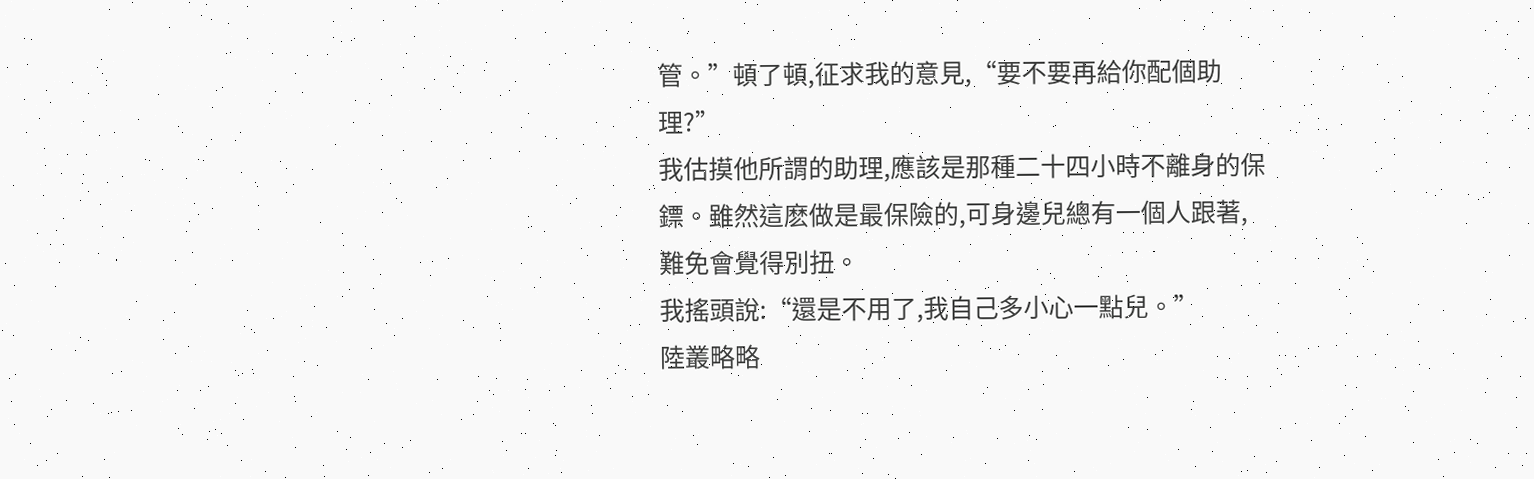管。”頓了頓,征求我的意見,“要不要再給你配個助理?”
我估摸他所謂的助理,應該是那種二十四小時不離身的保鏢。雖然這麽做是最保險的,可身邊兒總有一個人跟著,難免會覺得別扭。
我搖頭說:“還是不用了,我自己多小心一點兒。”
陸叢略略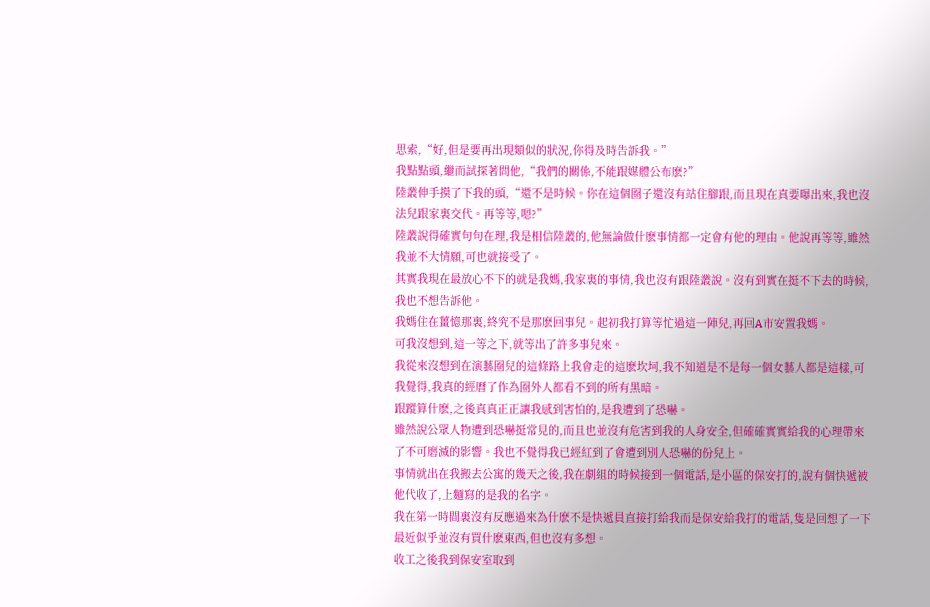思索,“好,但是要再出現類似的狀況,你得及時告訴我。”
我點點頭,繼而試探著問他,“我們的關係,不能跟媒體公布麽?”
陸叢伸手摸了下我的頭,“還不是時候。你在這個圈子還沒有站住腳跟,而且現在真要曝出來,我也沒法兒跟家裏交代。再等等,嗯?”
陸叢說得確實句句在理,我是相信陸叢的,他無論做什麽事情都一定會有他的理由。他說再等等,雖然我並不大情願,可也就接受了。
其實我現在最放心不下的就是我媽,我家裏的事情,我也沒有跟陸叢說。沒有到實在挺不下去的時候,我也不想告訴他。
我媽住在薑憶那裏,終究不是那麽回事兒。起初我打算等忙過這一陣兒,再回A市安置我媽。
可我沒想到,這一等之下,就等出了許多事兒來。
我從來沒想到在演藝圈兒的這條路上我會走的這麽坎坷,我不知道是不是每一個女藝人都是這樣,可我覺得,我真的經曆了作為圈外人都看不到的所有黑暗。
跟蹤算什麽,之後真真正正讓我感到害怕的,是我遭到了恐嚇。
雖然說公眾人物遭到恐嚇挺常見的,而且也並沒有危害到我的人身安全,但確確實實給我的心理帶來了不可磨滅的影響。我也不覺得我已經紅到了會遭到別人恐嚇的份兒上。
事情就出在我搬去公寓的幾天之後,我在劇組的時候接到一個電話,是小區的保安打的,說有個快遞被他代收了,上麵寫的是我的名字。
我在第一時間裏沒有反應過來為什麽不是快遞員直接打給我而是保安給我打的電話,隻是回想了一下最近似乎並沒有買什麽東西,但也沒有多想。
收工之後我到保安室取到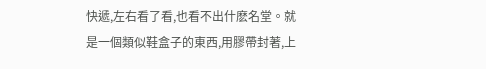快遞,左右看了看,也看不出什麽名堂。就是一個類似鞋盒子的東西,用膠帶封著,上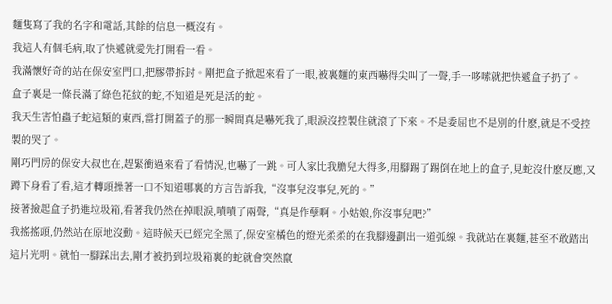麵隻寫了我的名字和電話,其餘的信息一概沒有。
我這人有個毛病,取了快遞就愛先打開看一看。
我滿懷好奇的站在保安室門口,把膠帶拆封。剛把盒子掀起來看了一眼,被裏麵的東西嚇得尖叫了一聲,手一哆嗦就把快遞盒子扔了。
盒子裏是一條長滿了綠色花紋的蛇,不知道是死是活的蛇。
我天生害怕蟲子蛇這類的東西,當打開蓋子的那一瞬間真是嚇死我了,眼淚沒控製住就滾了下來。不是委屈也不是別的什麽,就是不受控製的哭了。
剛巧門房的保安大叔也在,趕緊衝過來看了看情況,也嚇了一跳。可人家比我膽兒大得多,用腳踢了踢倒在地上的盒子,見蛇沒什麽反應,又蹲下身看了看,這才轉頭操著一口不知道哪裏的方言告訴我,“沒事兒沒事兒,死的。”
接著撿起盒子扔進垃圾箱,看著我仍然在掉眼淚,嘖嘖了兩聲,“真是作孽啊。小姑娘,你沒事兒吧?”
我搖搖頭,仍然站在原地沒動。這時候天已經完全黑了,保安室橘色的燈光柔柔的在我腳邊劃出一道弧線。我就站在裏麵,甚至不敢踏出這片光明。就怕一腳踩出去,剛才被扔到垃圾箱裏的蛇就會突然竄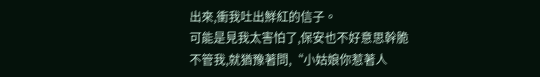出來,衝我吐出鮮紅的信子。
可能是見我太害怕了,保安也不好意思幹脆不管我,就猶豫著問,“小姑娘你惹著人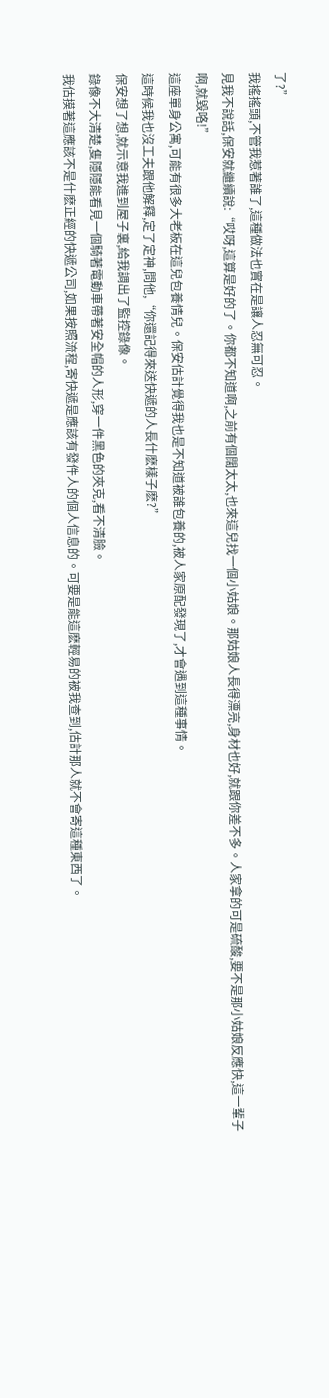了?”
我搖搖頭,不管我惹著誰了,這種做法也實在是讓人忍無可忍。
見我不說話,保安就繼續說:“哎呀,這算是好的了。你都不知道啊,之前有個闊太太,也來這兒找一個小姑娘。那姑娘人長得漂亮,身材也好,就跟你差不多。人家拿的可是硫酸,要不是那小姑娘反應快,這一輩子啊,就毀咯!”
這座單身公寓,可能有很多大老板在這兒包養情兒。保安估計覺得我也是不知道被誰包養的,被人家原配發現了,才會遇到這種事情。
這時候我也沒工夫跟他解釋,定了定神,問他,“你還記得來送快遞的人長什麽樣子麽?”
保安想了想,就示意我進到屋子裏,給我調出了監控錄像。
錄像不大清楚,隻隱隱能看見一個騎著電動車帶著安全帽的人形,穿一件黑色的夾克,看不清臉。
我估摸著這應該不是什麽正經的快遞公司,如果按照流程,寄快遞是應該有發件人的個人信息的。可要是能這麽輕易的被我查到,估計那人就不會寄這種東西了。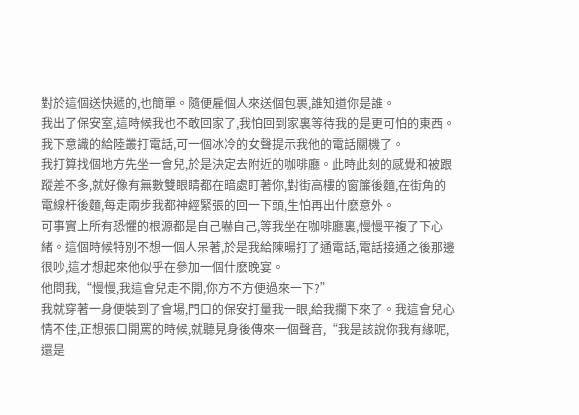對於這個送快遞的,也簡單。隨便雇個人來送個包裹,誰知道你是誰。
我出了保安室,這時候我也不敢回家了,我怕回到家裏等待我的是更可怕的東西。我下意識的給陸叢打電話,可一個冰冷的女聲提示我他的電話關機了。
我打算找個地方先坐一會兒,於是決定去附近的咖啡廳。此時此刻的感覺和被跟蹤差不多,就好像有無數雙眼睛都在暗處盯著你,對街高樓的窗簾後麵,在街角的電線杆後麵,每走兩步我都神經緊張的回一下頭,生怕再出什麽意外。
可事實上所有恐懼的根源都是自己嚇自己,等我坐在咖啡廳裏,慢慢平複了下心緒。這個時候特別不想一個人呆著,於是我給陳暘打了通電話,電話接通之後那邊很吵,這才想起來他似乎在參加一個什麽晚宴。
他問我,“慢慢,我這會兒走不開,你方不方便過來一下?”
我就穿著一身便裝到了會場,門口的保安打量我一眼,給我攔下來了。我這會兒心情不佳,正想張口開罵的時候,就聽見身後傳來一個聲音,“我是該說你我有緣呢,還是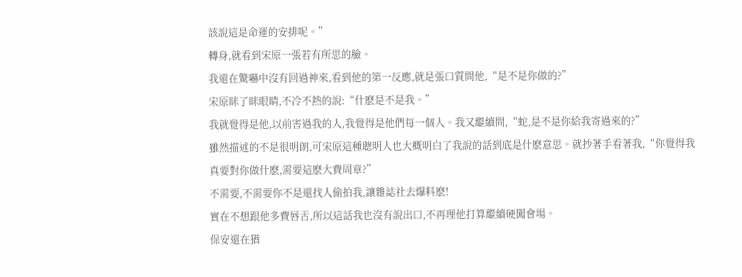該說這是命運的安排呢。”
轉身,就看到宋原一張若有所思的臉。
我還在驚嚇中沒有回過神來,看到他的第一反應,就是張口質問他,“是不是你做的?”
宋原眯了眯眼睛,不冷不熱的說:“什麽是不是我。”
我就覺得是他,以前害過我的人,我覺得是他們每一個人。我又繼續問,“蛇,是不是你給我寄過來的?”
雖然描述的不是很明朗,可宋原這種聰明人也大概明白了我說的話到底是什麽意思。就抄著手看著我,“你覺得我真要對你做什麽,需要這麽大費周章?”
不需要,不需要你不是還找人偷拍我,讓雜誌社去爆料麽!
實在不想跟他多費唇舌,所以這話我也沒有說出口,不再理他打算繼續硬闖會場。
保安還在猶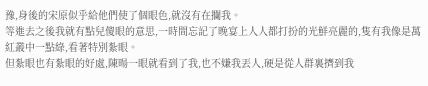豫,身後的宋原似乎給他們使了個眼色,就沒有在攔我。
等進去之後我就有點兒傻眼的意思,一時間忘記了晚宴上人人都打扮的光鮮亮麗的,隻有我像是萬紅叢中一點綠,看著特別紮眼。
但紮眼也有紮眼的好處,陳暘一眼就看到了我,也不嫌我丟人,硬是從人群裏擠到我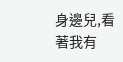身邊兒,看著我有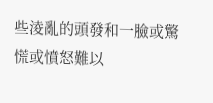些淩亂的頭發和一臉或驚慌或憤怒難以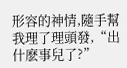形容的神情,隨手幫我理了理頭發,“出什麽事兒了?”